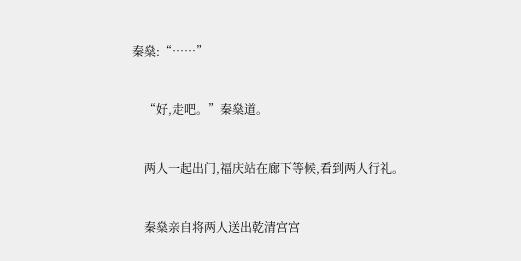秦燊:“……”


    “好,走吧。”秦燊道。


    两人一起出门,福庆站在廊下等候,看到两人行礼。


    秦燊亲自将两人送出乾清宫宫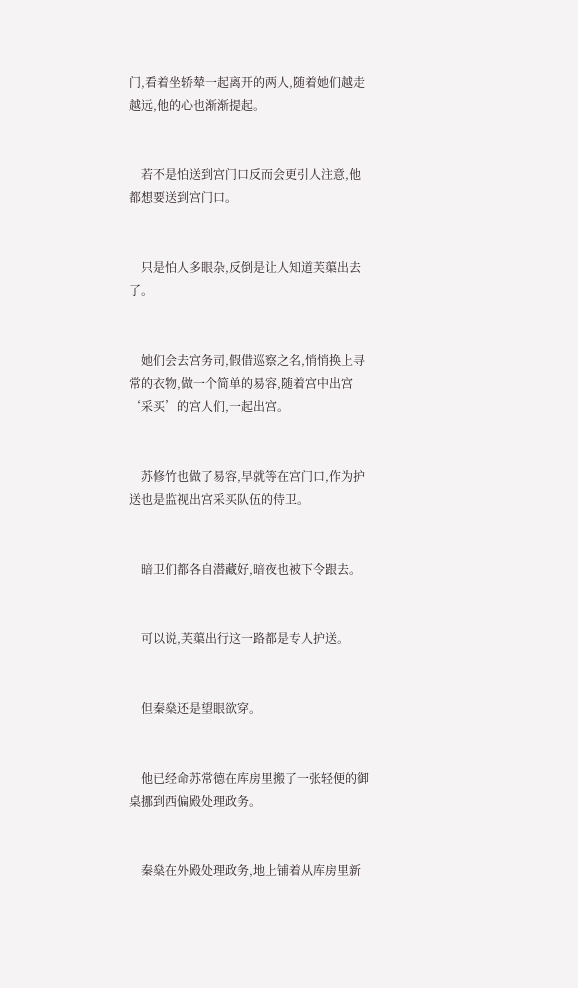门,看着坐轿辇一起离开的两人,随着她们越走越远,他的心也渐渐提起。


    若不是怕送到宫门口反而会更引人注意,他都想要送到宫门口。


    只是怕人多眼杂,反倒是让人知道芙蕖出去了。


    她们会去宫务司,假借巡察之名,悄悄换上寻常的衣物,做一个简单的易容,随着宫中出宫‘采买’的宫人们,一起出宫。


    苏修竹也做了易容,早就等在宫门口,作为护送也是监视出宫采买队伍的侍卫。


    暗卫们都各自潜藏好,暗夜也被下令跟去。


    可以说,芙蕖出行这一路都是专人护送。


    但秦燊还是望眼欲穿。


    他已经命苏常德在库房里搬了一张轻便的御桌挪到西偏殿处理政务。


    秦燊在外殿处理政务,地上铺着从库房里新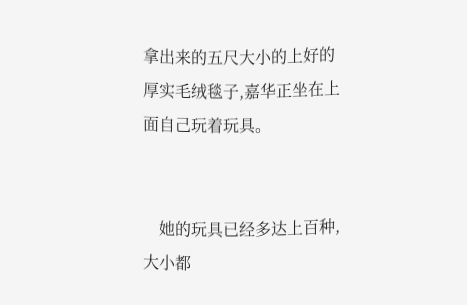拿出来的五尺大小的上好的厚实毛绒毯子,嘉华正坐在上面自己玩着玩具。


    她的玩具已经多达上百种,大小都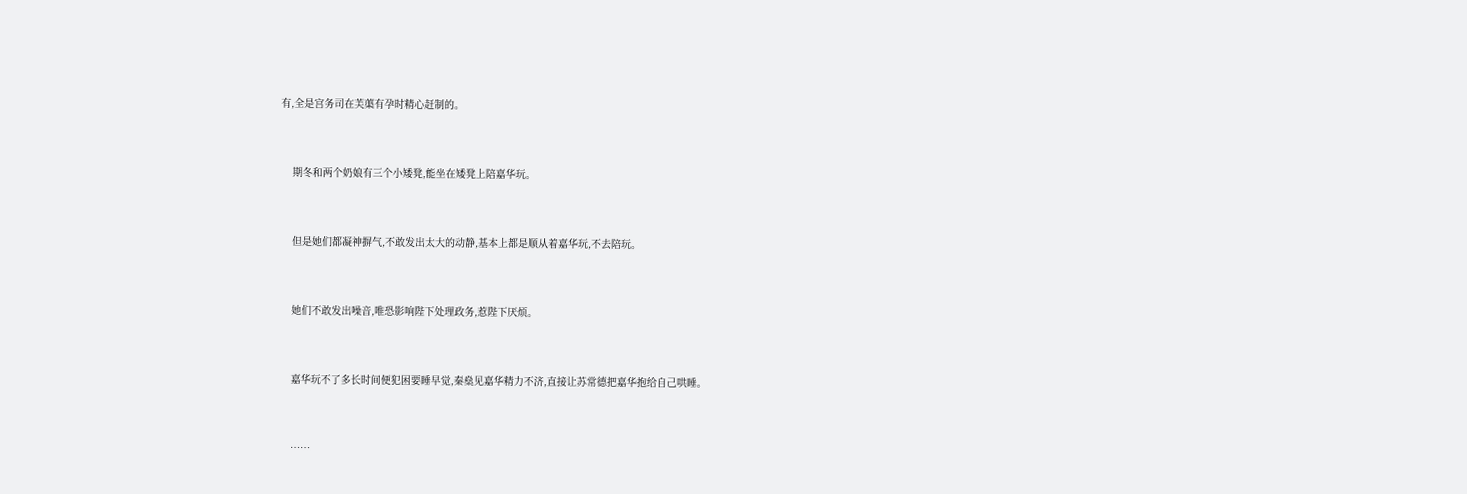有,全是宫务司在芙蕖有孕时精心赶制的。


    期冬和两个奶娘有三个小矮凳,能坐在矮凳上陪嘉华玩。


    但是她们都凝神摒气,不敢发出太大的动静,基本上都是顺从着嘉华玩,不去陪玩。


    她们不敢发出噪音,唯恐影响陛下处理政务,惹陛下厌烦。


    嘉华玩不了多长时间便犯困要睡早觉,秦燊见嘉华精力不济,直接让苏常德把嘉华抱给自己哄睡。


    ……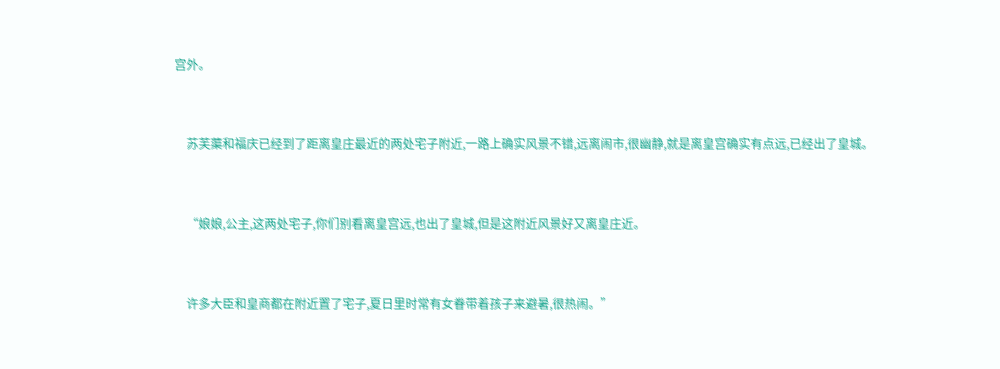宫外。


    苏芙蕖和福庆已经到了距离皇庄最近的两处宅子附近,一路上确实风景不错,远离闹市,很幽静,就是离皇宫确实有点远,已经出了皇城。


    “娘娘,公主,这两处宅子,你们别看离皇宫远,也出了皇城,但是这附近风景好又离皇庄近。


    许多大臣和皇商都在附近置了宅子,夏日里时常有女眷带着孩子来避暑,很热闹。”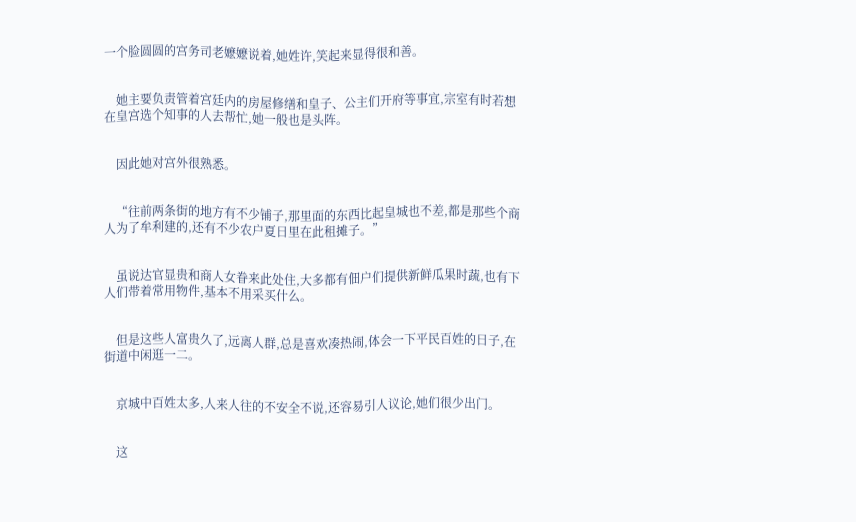一个脸圆圆的宫务司老嬷嬷说着,她姓许,笑起来显得很和善。


    她主要负责管着宫廷内的房屋修缮和皇子、公主们开府等事宜,宗室有时若想在皇宫选个知事的人去帮忙,她一般也是头阵。


    因此她对宫外很熟悉。


    “往前两条街的地方有不少铺子,那里面的东西比起皇城也不差,都是那些个商人为了牟利建的,还有不少农户夏日里在此租摊子。”


    虽说达官显贵和商人女眷来此处住,大多都有佃户们提供新鲜瓜果时蔬,也有下人们带着常用物件,基本不用采买什么。


    但是这些人富贵久了,远离人群,总是喜欢凑热闹,体会一下平民百姓的日子,在街道中闲逛一二。


    京城中百姓太多,人来人往的不安全不说,还容易引人议论,她们很少出门。


    这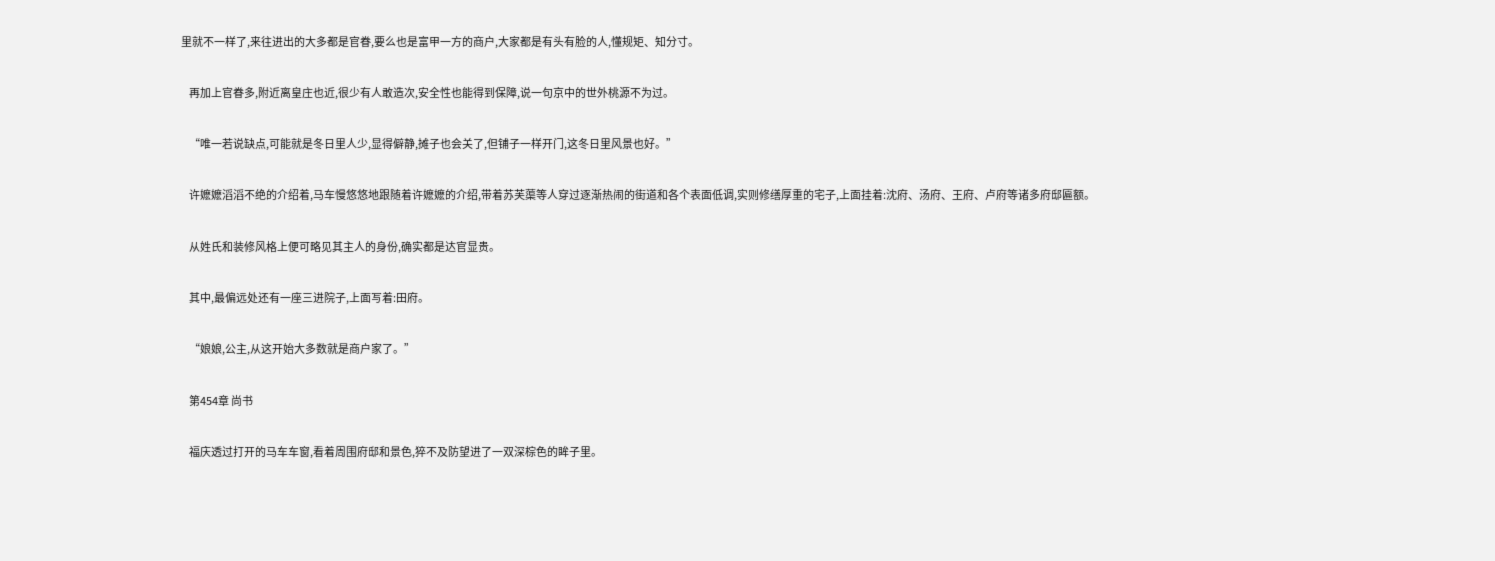里就不一样了,来往进出的大多都是官眷,要么也是富甲一方的商户,大家都是有头有脸的人,懂规矩、知分寸。


    再加上官眷多,附近离皇庄也近,很少有人敢造次,安全性也能得到保障,说一句京中的世外桃源不为过。


    “唯一若说缺点,可能就是冬日里人少,显得僻静,摊子也会关了,但铺子一样开门,这冬日里风景也好。”


    许嬷嬷滔滔不绝的介绍着,马车慢悠悠地跟随着许嬷嬷的介绍,带着苏芙蕖等人穿过逐渐热闹的街道和各个表面低调,实则修缮厚重的宅子,上面挂着:沈府、汤府、王府、卢府等诸多府邸匾额。


    从姓氏和装修风格上便可略见其主人的身份,确实都是达官显贵。


    其中,最偏远处还有一座三进院子,上面写着:田府。


    “娘娘,公主,从这开始大多数就是商户家了。”


    第454章 尚书


    福庆透过打开的马车车窗,看着周围府邸和景色,猝不及防望进了一双深棕色的眸子里。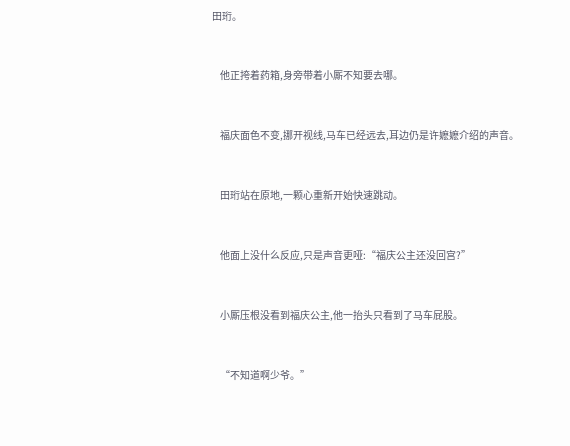田珩。


    他正挎着药箱,身旁带着小厮不知要去哪。


    福庆面色不变,挪开视线,马车已经远去,耳边仍是许嬷嬷介绍的声音。


    田珩站在原地,一颗心重新开始快速跳动。


    他面上没什么反应,只是声音更哑:“福庆公主还没回宫?”


    小厮压根没看到福庆公主,他一抬头只看到了马车屁股。


    “不知道啊少爷。”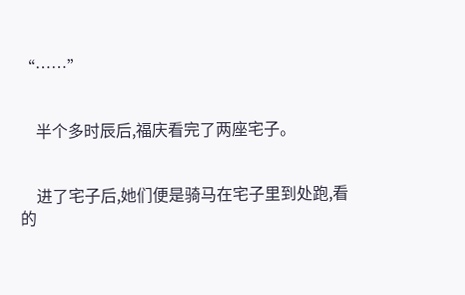“……”


    半个多时辰后,福庆看完了两座宅子。


    进了宅子后,她们便是骑马在宅子里到处跑,看的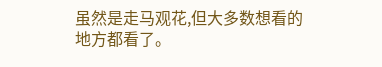虽然是走马观花,但大多数想看的地方都看了。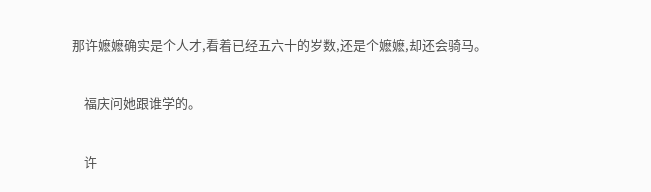那许嬷嬷确实是个人才,看着已经五六十的岁数,还是个嬷嬷,却还会骑马。


    福庆问她跟谁学的。


    许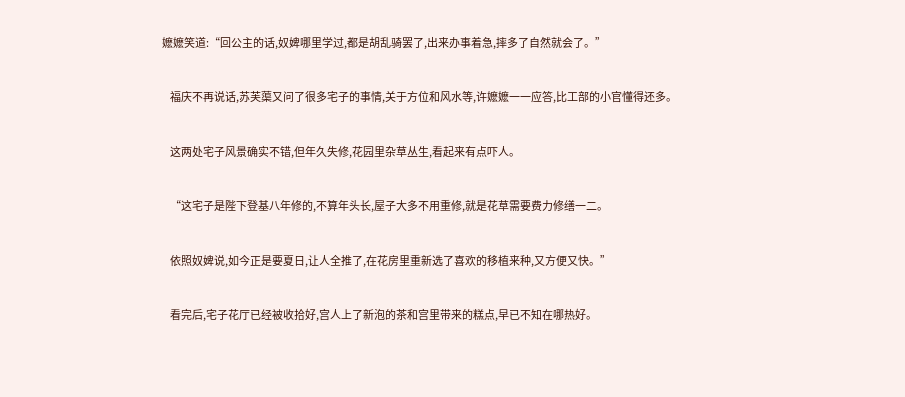嬷嬷笑道:“回公主的话,奴婢哪里学过,都是胡乱骑罢了,出来办事着急,摔多了自然就会了。”


    福庆不再说话,苏芙蕖又问了很多宅子的事情,关于方位和风水等,许嬷嬷一一应答,比工部的小官懂得还多。


    这两处宅子风景确实不错,但年久失修,花园里杂草丛生,看起来有点吓人。


    “这宅子是陛下登基八年修的,不算年头长,屋子大多不用重修,就是花草需要费力修缮一二。


    依照奴婢说,如今正是要夏日,让人全推了,在花房里重新选了喜欢的移植来种,又方便又快。”


    看完后,宅子花厅已经被收拾好,宫人上了新泡的茶和宫里带来的糕点,早已不知在哪热好。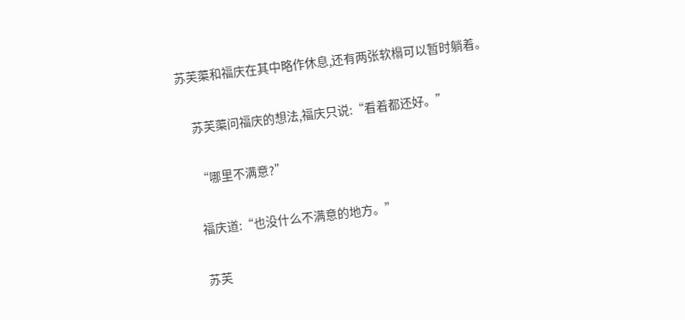苏芙蕖和福庆在其中略作休息,还有两张软榻可以暂时躺着。


    苏芙蕖问福庆的想法,福庆只说:“看着都还好。”


    “哪里不满意?”


    福庆道:“也没什么不满意的地方。”


    苏芙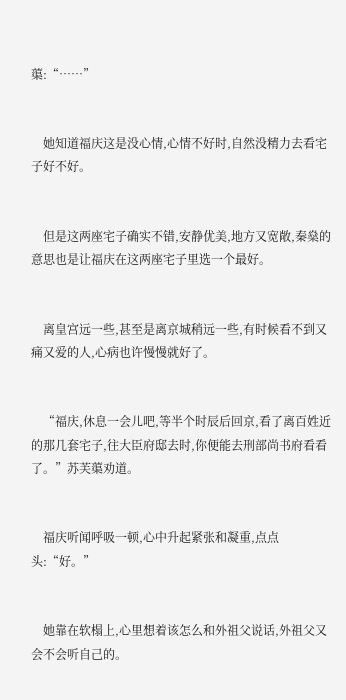蕖:“……”


    她知道福庆这是没心情,心情不好时,自然没精力去看宅子好不好。


    但是这两座宅子确实不错,安静优美,地方又宽敞,秦燊的意思也是让福庆在这两座宅子里选一个最好。


    离皇宫远一些,甚至是离京城稍远一些,有时候看不到又痛又爱的人,心病也许慢慢就好了。


    “福庆,休息一会儿吧,等半个时辰后回京,看了离百姓近的那几套宅子,往大臣府邸去时,你便能去刑部尚书府看看了。”苏芙蕖劝道。


    福庆听闻呼吸一顿,心中升起紧张和凝重,点点头:“好。”


    她靠在软榻上,心里想着该怎么和外祖父说话,外祖父又会不会听自己的。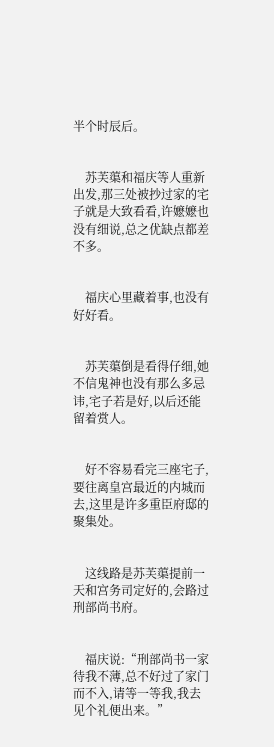半个时辰后。


    苏芙蕖和福庆等人重新出发,那三处被抄过家的宅子就是大致看看,许嬷嬷也没有细说,总之优缺点都差不多。


    福庆心里藏着事,也没有好好看。


    苏芙蕖倒是看得仔细,她不信鬼神也没有那么多忌讳,宅子若是好,以后还能留着赏人。


    好不容易看完三座宅子,要往离皇宫最近的内城而去,这里是许多重臣府邸的聚集处。


    这线路是苏芙蕖提前一天和宫务司定好的,会路过刑部尚书府。


    福庆说:“刑部尚书一家待我不薄,总不好过了家门而不入,请等一等我,我去见个礼便出来。”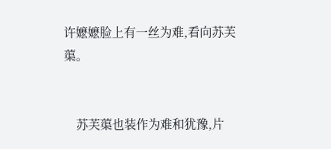许嬷嬷脸上有一丝为难,看向苏芙蕖。


    苏芙蕖也装作为难和犹豫,片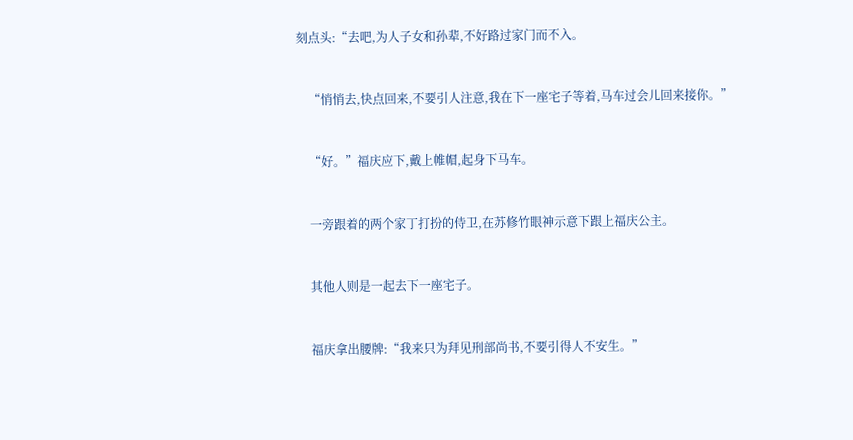刻点头:“去吧,为人子女和孙辈,不好路过家门而不入。


    “悄悄去,快点回来,不要引人注意,我在下一座宅子等着,马车过会儿回来接你。”


    “好。”福庆应下,戴上帷帽,起身下马车。


    一旁跟着的两个家丁打扮的侍卫,在苏修竹眼神示意下跟上福庆公主。


    其他人则是一起去下一座宅子。


    福庆拿出腰牌:“我来只为拜见刑部尚书,不要引得人不安生。”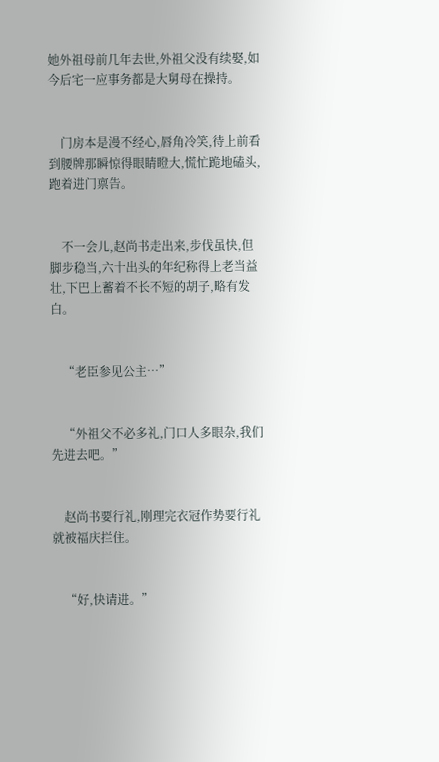她外祖母前几年去世,外祖父没有续娶,如今后宅一应事务都是大舅母在操持。


    门房本是漫不经心,唇角冷笑,待上前看到腰牌那瞬惊得眼睛瞪大,慌忙跪地磕头,跑着进门禀告。


    不一会儿,赵尚书走出来,步伐虽快,但脚步稳当,六十出头的年纪称得上老当益壮,下巴上蓄着不长不短的胡子,略有发白。


    “老臣参见公主…”


    “外祖父不必多礼,门口人多眼杂,我们先进去吧。”


    赵尚书要行礼,刚理完衣冠作势要行礼就被福庆拦住。


    “好,快请进。”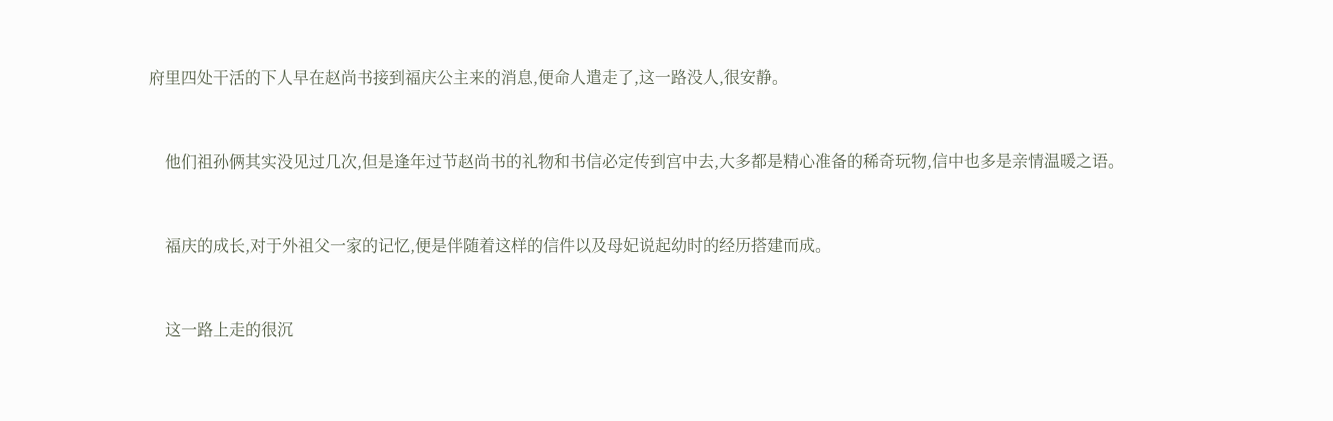府里四处干活的下人早在赵尚书接到福庆公主来的消息,便命人遣走了,这一路没人,很安静。


    他们祖孙俩其实没见过几次,但是逢年过节赵尚书的礼物和书信必定传到宫中去,大多都是精心准备的稀奇玩物,信中也多是亲情温暖之语。


    福庆的成长,对于外祖父一家的记忆,便是伴随着这样的信件以及母妃说起幼时的经历搭建而成。


    这一路上走的很沉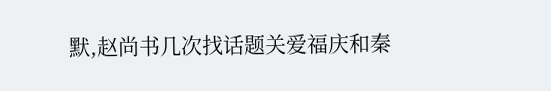默,赵尚书几次找话题关爱福庆和秦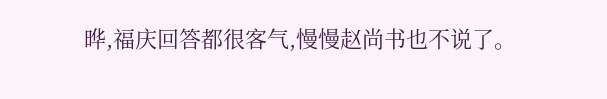晔,福庆回答都很客气,慢慢赵尚书也不说了。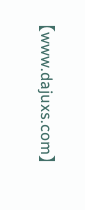【www.dajuxs.com】